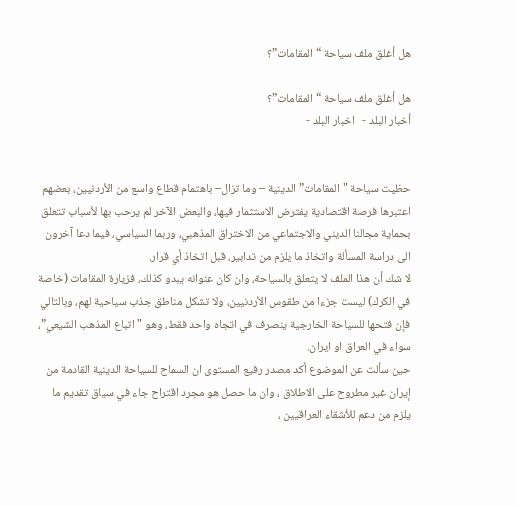هل أغلق ملف سياحة “المقامات”؟

هل أغلق ملف سياحة “المقامات”؟
أخبار البلد -   اخبار البلد -


حظيت سياحة "المقامات” الدينية – وما تزال– باهتمام قطاع واسع من الأردنيين، بعضهم اعتبرها فرصة اقتصادية يفترض الاستثمار فيها، والبعض الآخر لم يرحب بها لأسباب تتعلق بحماية مجالنا الديني والاجتماعي من الاختراق المذهبي، وربما السياسي، فيما دعا آخرون الى دراسة المسألة واتخاذ ما يلزم من تدابير، قبل اتخاذ أي قرار.
لا شك أن هذا الملف لا يتعلق بالسياحة، وان كان عنوانه يبدو كذلك، فزيارة المقامات (خاصة في الكرك) ليست جزءا من طقوس الأردنيين، ولا تشكل مناطق جذب سياحية لهم، وبالتالي فإن فتحها للسياحة الخارجية ينصرف في اتجاه واحد فقط، وهو "اتباع المذهب الشيعي”، سواء في العراق او ايران.
حين سألت عن الموضوع أكد مصدر رفيع المستوى ان السماح للسياحة الدينية القادمة من إيران غير مطروح على الاطلاق ، وان ما حصل هو مجرد اقتراح جاء في سياق تقديم ما يلزم من دعم للأشقاء العراقيين ،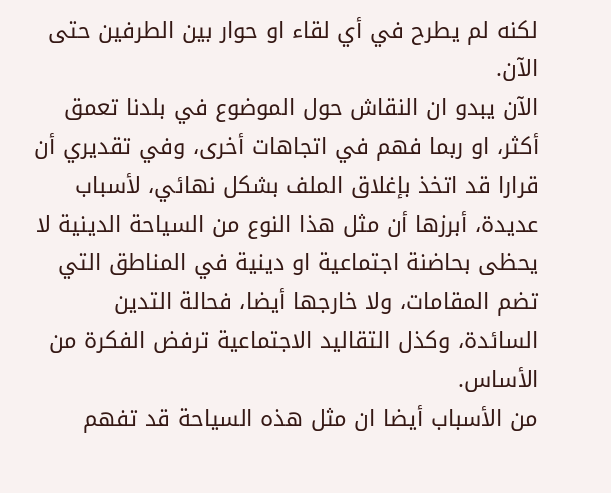لكنه لم يطرح في أي لقاء او حوار بين الطرفين حتى الآن.
الآن يبدو ان النقاش حول الموضوع في بلدنا تعمق أكثر، او ربما فهم في اتجاهات أخرى، وفي تقديري أن قرارا قد اتخذ بإغلاق الملف بشكل نهائي، لأسباب عديدة، أبرزها أن مثل هذا النوع من السياحة الدينية لا يحظى بحاضنة اجتماعية او دينية في المناطق التي تضم المقامات، ولا خارجها أيضا، فحالة التدين السائدة، وكذل التقاليد الاجتماعية ترفض الفكرة من الأساس.
من الأسباب أيضا ان مثل هذه السياحة قد تفهم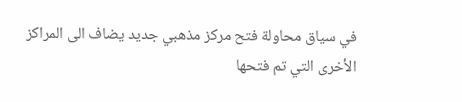في سياق محاولة فتح مركز مذهبي جديد يضاف الى المراكز الأخرى التي تم فتحها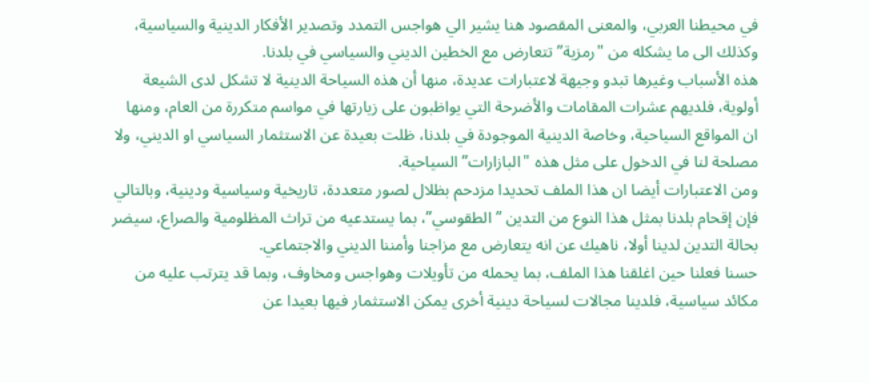في محيطنا العربي، والمعنى المقصود هنا يشير الي هواجس التمدد وتصدير الأفكار الدينية والسياسية، وكذلك الى ما يشكله من "رمزية” تتعارض مع الخطين الديني والسياسي في بلدنا.
هذه الأسباب وغيرها تبدو وجيهة لاعتبارات عديدة، منها أن هذه السياحة الدينية لا تشكل لدى الشيعة أولوية، فلديهم عشرات المقامات والأضرحة التي يواظبون على زيارتها في مواسم متكررة من العام، ومنها ان المواقع السياحية، وخاصة الدينية الموجودة في بلدنا، ظلت بعيدة عن الاستثمار السياسي او الديني، ولا مصلحة لنا في الدخول على مثل هذه "البازارات” السياحية.
ومن الاعتبارات أيضا ان هذا الملف تحديدا مزدحم بظلال لصور متعددة، تاريخية وسياسية ودينية، وبالتالي فإن إقحام بلدنا بمثل هذا النوع من التدين ” الطقوسي”، بما يستدعيه من تراث المظلومية والصراع، سيضر بحالة التدين لدينا أولا، ناهيك عن انه يتعارض مع مزاجنا وأمننا الديني والاجتماعي.
حسنا فعلنا حين اغلقنا هذا الملف، بما يحمله من تأويلات وهواجس ومخاوف، وبما قد يترتب عليه من مكائد سياسية، فلدينا مجالات لسياحة دينية أخرى يمكن الاستثمار فيها بعيدا عن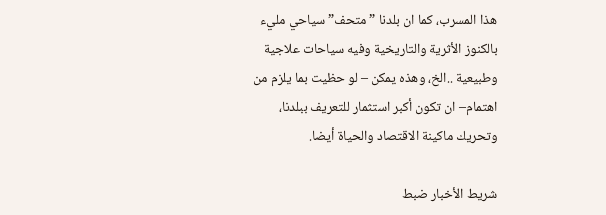هذا المسرب، كما ان بلدنا ” متحف” سياحي مليء بالكنوز الأثرية والتاريخية وفيه سياحات علاجية وطبيعية ..الخ، وهذه يمكن – لو حظيت بما يلزم من اهتمام– ان تكون أكبر استثمار للتعريف ببلدنا، وتحريك ماكينة الاقتصاد والحياة أيضا.

شريط الأخبار ضبط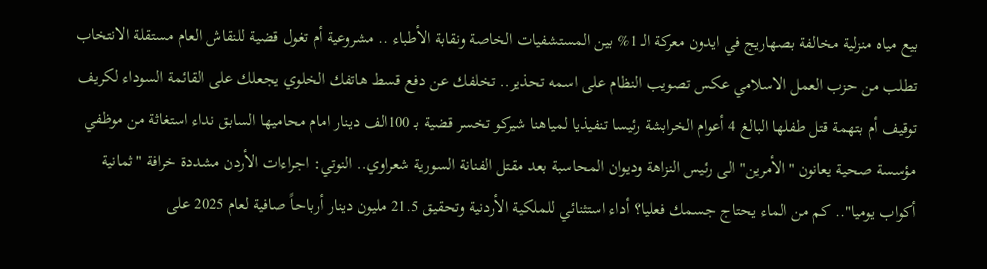بيع مياه منزلية مخالفة بصهاريج في ايدون معركة الـ 1% بين المستشفيات الخاصة ونقابة الأطباء .. مشروعية أم تغول قضية للنقاش العام مستقلة الانتخاب تطلب من حزب العمل الاسلامي عكس تصويب النظام على اسمه تحذير.. تخلفك عن دفع قسط هاتفك الخلوي يجعلك على القائمة السوداء لكريف توقيف أم بتهمة قتل طفلها البالغ 4 أعوام الخرابشة رئيسا تنفيذيا لمياهنا شيركو تخسر قضية بـ 100الف دينار امام محاميها السابق نداء استغاثة من موظفي مؤسسة صحية يعانون "الأمرين" الى رئيس النزاهة وديوان المحاسبة بعد مقتل الفنانة السورية شعراوي.. النوتي: اجراءات الأردن مشددة خرافة "ثمانية أكواب يوميا".. كم من الماء يحتاج جسمك فعليا؟ أداء استثنائي للملكية الأردنية وتحقيق 21.5 مليون دينار أرباحاً صافية لعام 2025 على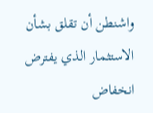واشنطن أن تقلق بشأن الاستثمار الذي يفترض انخفاض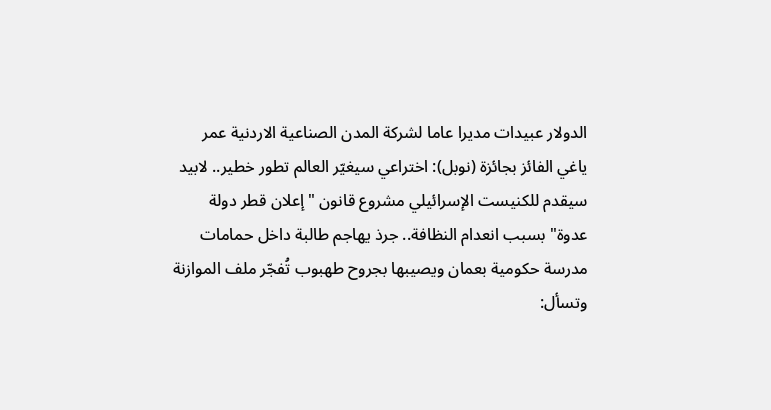الدولار عبيدات مديرا عاما لشركة المدن الصناعية الاردنية عمر ياغي الفائز بجائزة (نوبل): اختراعي سيغيّر العالم تطور خطير.. لابيد سيقدم للكنيست الإسرائيلي مشروع قانون "إعلان قطر دولة عدوة" بسبب انعدام النظافة.. جرذ يهاجم طالبة داخل حمامات مدرسة حكومية بعمان ويصيبها بجروح طهبوب تُفجّر ملف الموازنة وتسأل: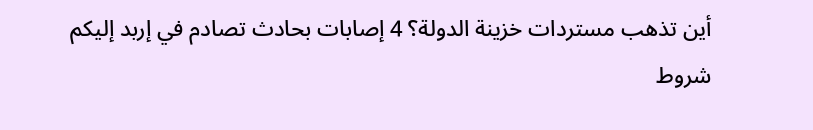أين تذهب مستردات خزينة الدولة؟ 4 إصابات بحادث تصادم في إربد إليكم شروط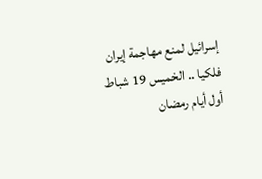إسرائيل لمنع مهاجمة إيران فلكيا .. الخميس 19 شباط أول أيام رمضان